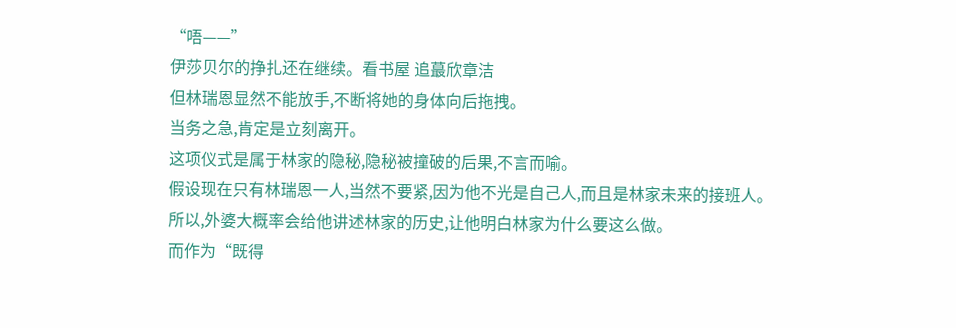“唔——”
伊莎贝尔的挣扎还在继续。看书屋 追蕞欣章洁
但林瑞恩显然不能放手,不断将她的身体向后拖拽。
当务之急,肯定是立刻离开。
这项仪式是属于林家的隐秘,隐秘被撞破的后果,不言而喻。
假设现在只有林瑞恩一人,当然不要紧,因为他不光是自己人,而且是林家未来的接班人。
所以,外婆大概率会给他讲述林家的历史,让他明白林家为什么要这么做。
而作为“既得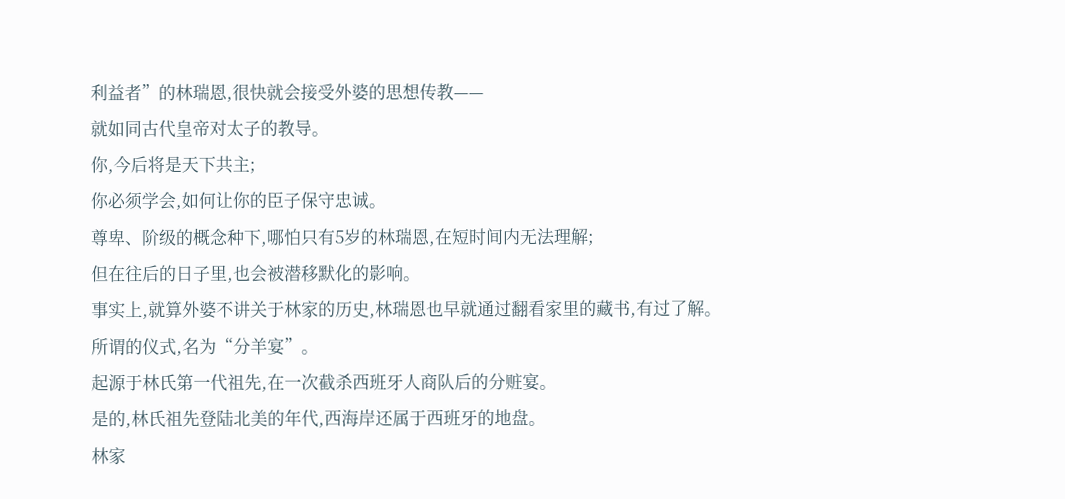利益者”的林瑞恩,很快就会接受外婆的思想传教——
就如同古代皇帝对太子的教导。
你,今后将是天下共主;
你必须学会,如何让你的臣子保守忠诚。
尊卑、阶级的概念种下,哪怕只有5岁的林瑞恩,在短时间内无法理解;
但在往后的日子里,也会被潜移默化的影响。
事实上,就算外婆不讲关于林家的历史,林瑞恩也早就通过翻看家里的藏书,有过了解。
所谓的仪式,名为“分羊宴”。
起源于林氏第一代祖先,在一次截杀西班牙人商队后的分赃宴。
是的,林氏祖先登陆北美的年代,西海岸还属于西班牙的地盘。
林家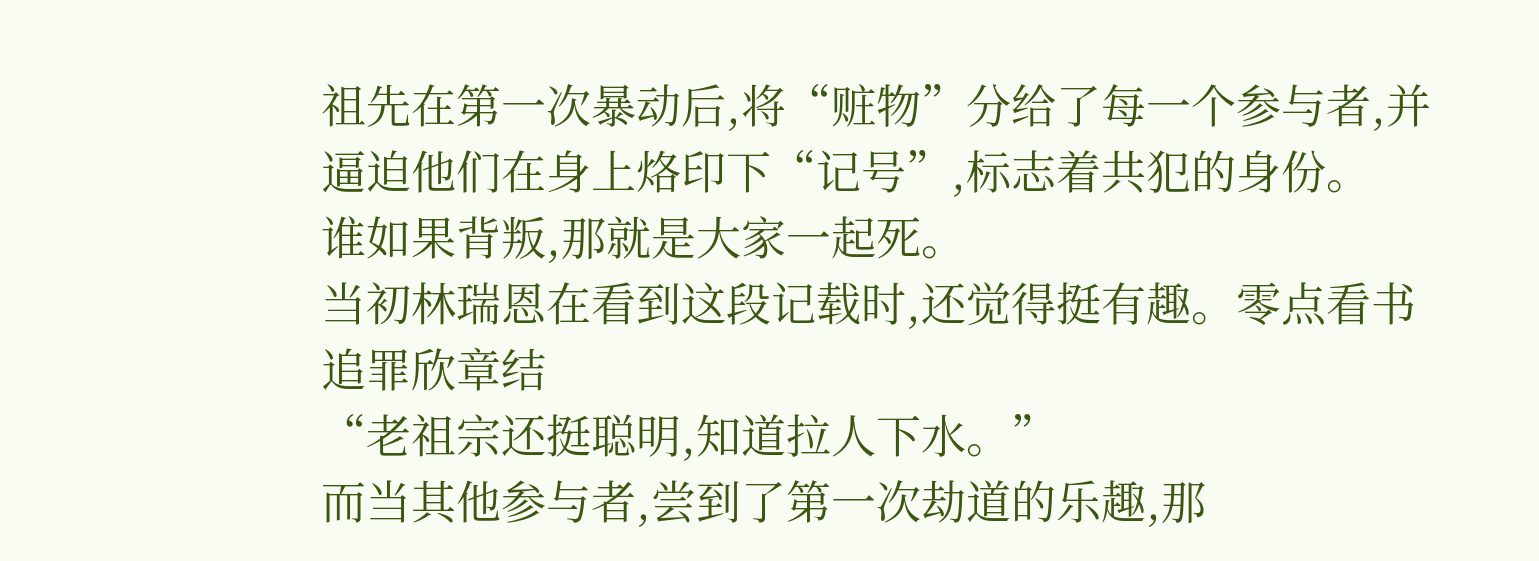祖先在第一次暴动后,将“赃物”分给了每一个参与者,并逼迫他们在身上烙印下“记号”,标志着共犯的身份。
谁如果背叛,那就是大家一起死。
当初林瑞恩在看到这段记载时,还觉得挺有趣。零点看书 追罪欣章结
“老祖宗还挺聪明,知道拉人下水。”
而当其他参与者,尝到了第一次劫道的乐趣,那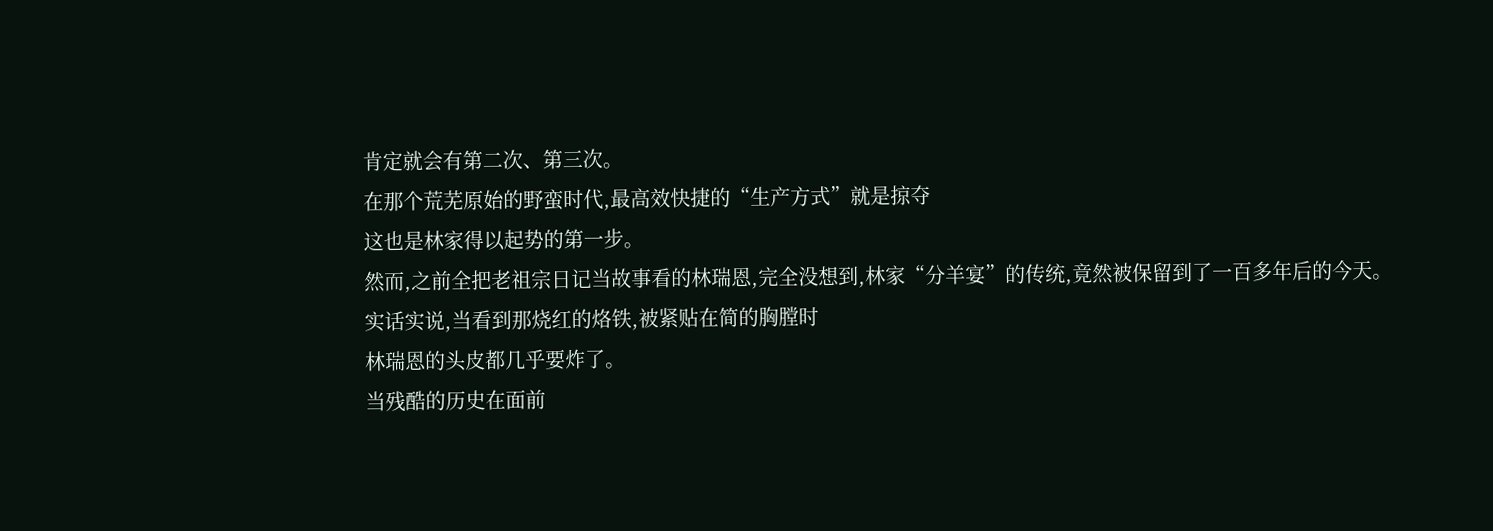肯定就会有第二次、第三次。
在那个荒芜原始的野蛮时代,最高效快捷的“生产方式”就是掠夺
这也是林家得以起势的第一步。
然而,之前全把老祖宗日记当故事看的林瑞恩,完全没想到,林家“分羊宴”的传统,竟然被保留到了一百多年后的今天。
实话实说,当看到那烧红的烙铁,被紧贴在简的胸膛时
林瑞恩的头皮都几乎要炸了。
当残酷的历史在面前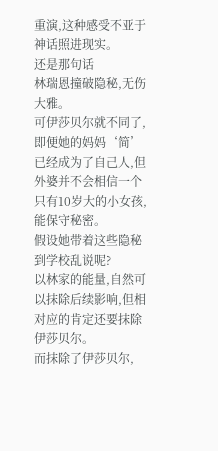重演,这种感受不亚于神话照进现实。
还是那句话
林瑞恩撞破隐秘,无伤大雅。
可伊莎贝尔就不同了,即便她的妈妈‘简’已经成为了自己人,但外婆并不会相信一个只有10岁大的小女孩,能保守秘密。
假设她带着这些隐秘到学校乱说呢?
以林家的能量,自然可以抹除后续影响,但相对应的肯定还要抹除伊莎贝尔。
而抹除了伊莎贝尔,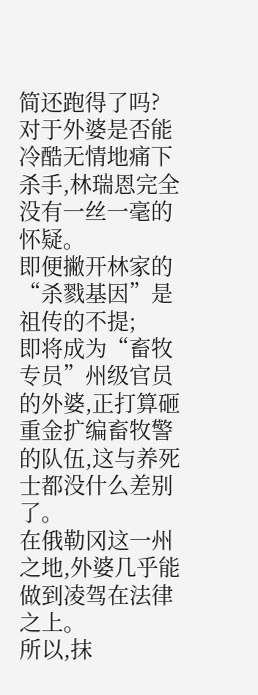简还跑得了吗?
对于外婆是否能冷酷无情地痛下杀手,林瑞恩完全没有一丝一毫的怀疑。
即便撇开林家的“杀戮基因”是祖传的不提;
即将成为“畜牧专员”州级官员的外婆,正打算砸重金扩编畜牧警的队伍,这与养死士都没什么差别了。
在俄勒冈这一州之地,外婆几乎能做到凌驾在法律之上。
所以,抹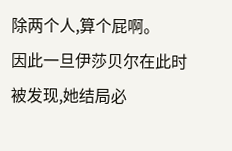除两个人,算个屁啊。
因此一旦伊莎贝尔在此时被发现,她结局必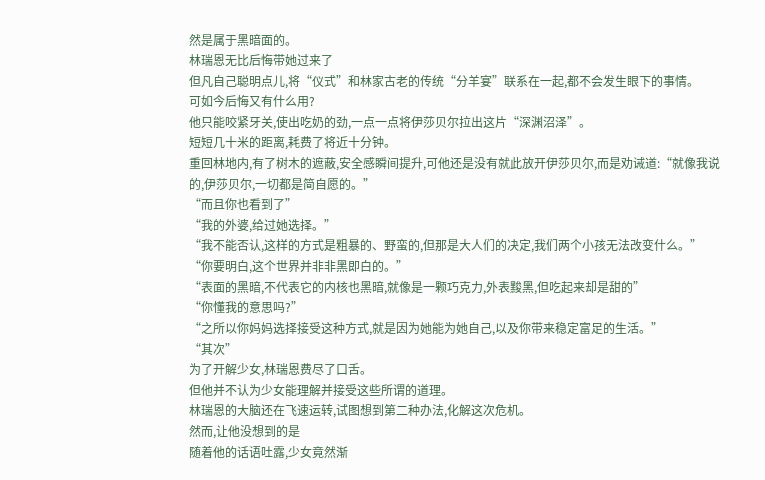然是属于黑暗面的。
林瑞恩无比后悔带她过来了
但凡自己聪明点儿,将“仪式”和林家古老的传统“分羊宴”联系在一起,都不会发生眼下的事情。
可如今后悔又有什么用?
他只能咬紧牙关,使出吃奶的劲,一点一点将伊莎贝尔拉出这片“深渊沼泽”。
短短几十米的距离,耗费了将近十分钟。
重回林地内,有了树木的遮蔽,安全感瞬间提升,可他还是没有就此放开伊莎贝尔,而是劝诫道:“就像我说的,伊莎贝尔,一切都是简自愿的。”
“而且你也看到了”
“我的外婆,给过她选择。”
“我不能否认,这样的方式是粗暴的、野蛮的,但那是大人们的决定,我们两个小孩无法改变什么。”
“你要明白,这个世界并非非黑即白的。”
“表面的黑暗,不代表它的内核也黑暗,就像是一颗巧克力,外表黢黑,但吃起来却是甜的”
“你懂我的意思吗?”
“之所以你妈妈选择接受这种方式,就是因为她能为她自己,以及你带来稳定富足的生活。”
“其次”
为了开解少女,林瑞恩费尽了口舌。
但他并不认为少女能理解并接受这些所谓的道理。
林瑞恩的大脑还在飞速运转,试图想到第二种办法,化解这次危机。
然而,让他没想到的是
随着他的话语吐露,少女竟然渐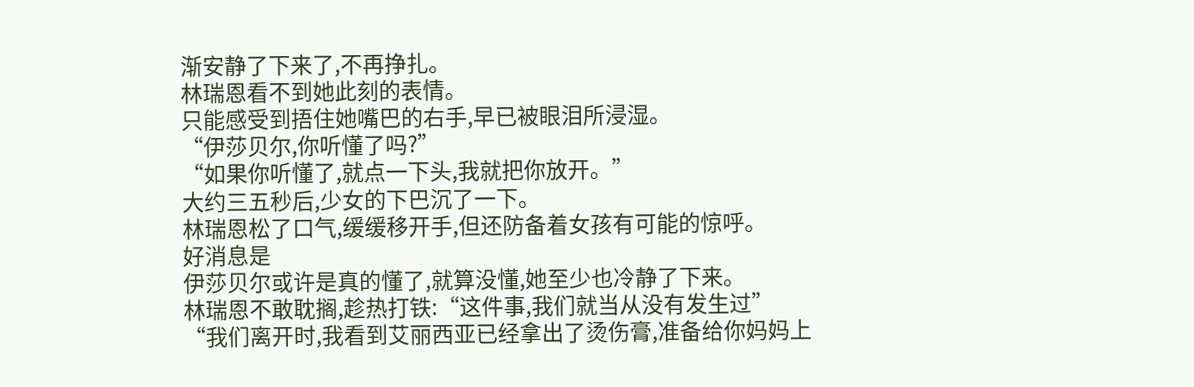渐安静了下来了,不再挣扎。
林瑞恩看不到她此刻的表情。
只能感受到捂住她嘴巴的右手,早已被眼泪所浸湿。
“伊莎贝尔,你听懂了吗?”
“如果你听懂了,就点一下头,我就把你放开。”
大约三五秒后,少女的下巴沉了一下。
林瑞恩松了口气,缓缓移开手,但还防备着女孩有可能的惊呼。
好消息是
伊莎贝尔或许是真的懂了,就算没懂,她至少也冷静了下来。
林瑞恩不敢耽搁,趁热打铁:“这件事,我们就当从没有发生过”
“我们离开时,我看到艾丽西亚已经拿出了烫伤膏,准备给你妈妈上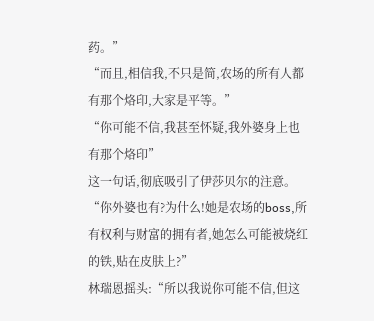药。”
“而且,相信我,不只是简,农场的所有人都有那个烙印,大家是平等。”
“你可能不信,我甚至怀疑,我外婆身上也有那个烙印”
这一句话,彻底吸引了伊莎贝尔的注意。
“你外婆也有?为什么!她是农场的boss,所有权利与财富的拥有者,她怎么可能被烧红的铁,贴在皮肤上?”
林瑞恩摇头:“所以我说你可能不信,但这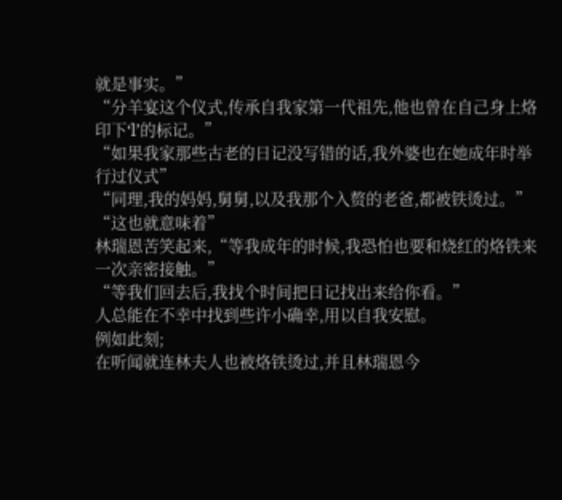就是事实。”
“分羊宴这个仪式,传承自我家第一代祖先,他也曾在自己身上烙印下‘l’的标记。”
“如果我家那些古老的日记没写错的话,我外婆也在她成年时举行过仪式”
“同理,我的妈妈,舅舅,以及我那个入赘的老爸,都被铁烫过。”
“这也就意味着”
林瑞恩苦笑起来,“等我成年的时候,我恐怕也要和烧红的烙铁来一次亲密接触。”
“等我们回去后,我找个时间把日记找出来给你看。”
人总能在不幸中找到些许小确幸,用以自我安慰。
例如此刻;
在听闻就连林夫人也被烙铁烫过,并且林瑞恩今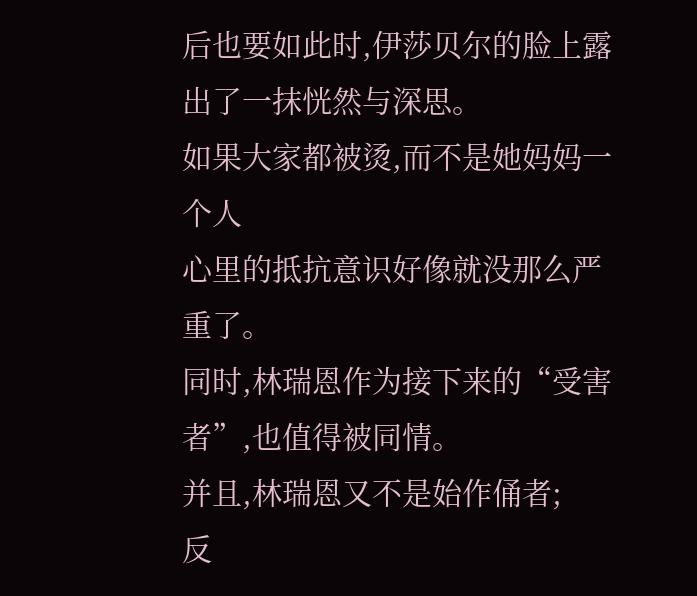后也要如此时,伊莎贝尔的脸上露出了一抹恍然与深思。
如果大家都被烫,而不是她妈妈一个人
心里的抵抗意识好像就没那么严重了。
同时,林瑞恩作为接下来的“受害者”,也值得被同情。
并且,林瑞恩又不是始作俑者;
反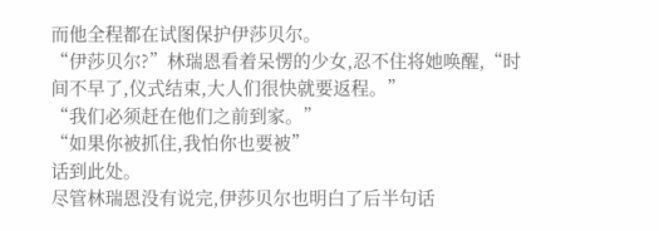而他全程都在试图保护伊莎贝尔。
“伊莎贝尔?”林瑞恩看着呆愣的少女,忍不住将她唤醒,“时间不早了,仪式结束,大人们很快就要返程。”
“我们必须赶在他们之前到家。”
“如果你被抓住,我怕你也要被”
话到此处。
尽管林瑞恩没有说完,伊莎贝尔也明白了后半句话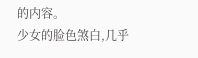的内容。
少女的脸色煞白,几乎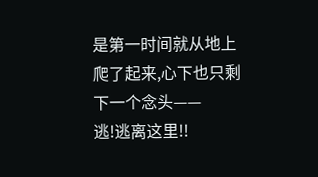是第一时间就从地上爬了起来,心下也只剩下一个念头——
逃!逃离这里!!